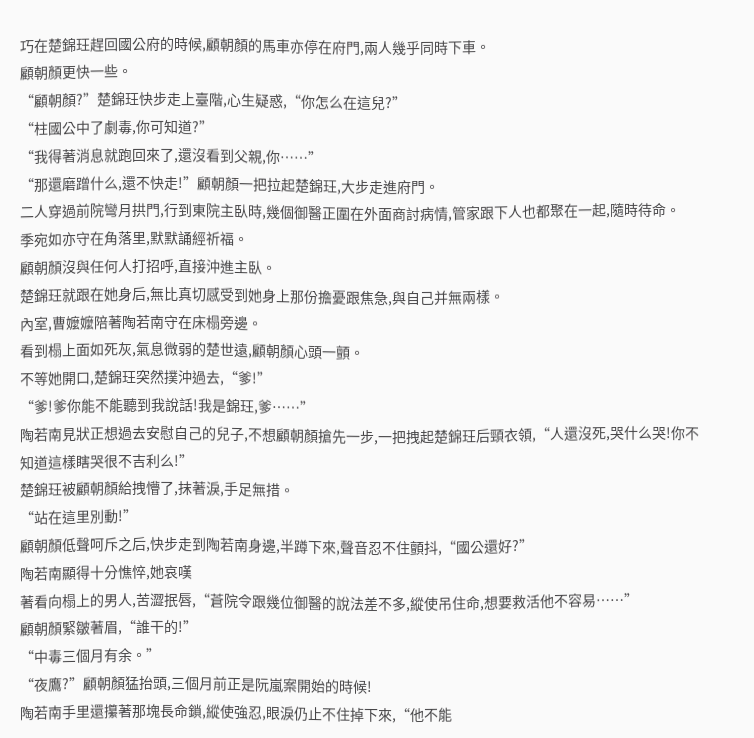巧在楚錦玨趕回國公府的時候,顧朝顏的馬車亦停在府門,兩人幾乎同時下車。
顧朝顏更快一些。
“顧朝顏?”楚錦玨快步走上臺階,心生疑惑,“你怎么在這兒?”
“柱國公中了劇毒,你可知道?”
“我得著消息就跑回來了,還沒看到父親,你……”
“那還磨蹭什么,還不快走!”顧朝顏一把拉起楚錦玨,大步走進府門。
二人穿過前院彎月拱門,行到東院主臥時,幾個御醫正圍在外面商討病情,管家跟下人也都聚在一起,隨時待命。
季宛如亦守在角落里,默默誦經祈福。
顧朝顏沒與任何人打招呼,直接沖進主臥。
楚錦玨就跟在她身后,無比真切感受到她身上那份擔憂跟焦急,與自己并無兩樣。
內室,曹嬤嬤陪著陶若南守在床榻旁邊。
看到榻上面如死灰,氣息微弱的楚世遠,顧朝顏心頭一顫。
不等她開口,楚錦玨突然撲沖過去,“爹!”
“爹!爹你能不能聽到我說話!我是錦玨,爹……”
陶若南見狀正想過去安慰自己的兒子,不想顧朝顏搶先一步,一把拽起楚錦玨后頸衣領,“人還沒死,哭什么哭!你不知道這樣瞎哭很不吉利么!”
楚錦玨被顧朝顏給拽懵了,抹著淚,手足無措。
“站在這里別動!”
顧朝顏低聲呵斥之后,快步走到陶若南身邊,半蹲下來,聲音忍不住顫抖,“國公還好?”
陶若南顯得十分憔悴,她哀嘆
著看向榻上的男人,苦澀抿唇,“蒼院令跟幾位御醫的說法差不多,縱使吊住命,想要救活他不容易……”
顧朝顏緊皺著眉,“誰干的!”
“中毒三個月有余。”
“夜鷹?”顧朝顏猛抬頭,三個月前正是阮嵐案開始的時候!
陶若南手里還攥著那塊長命鎖,縱使強忍,眼淚仍止不住掉下來,“他不能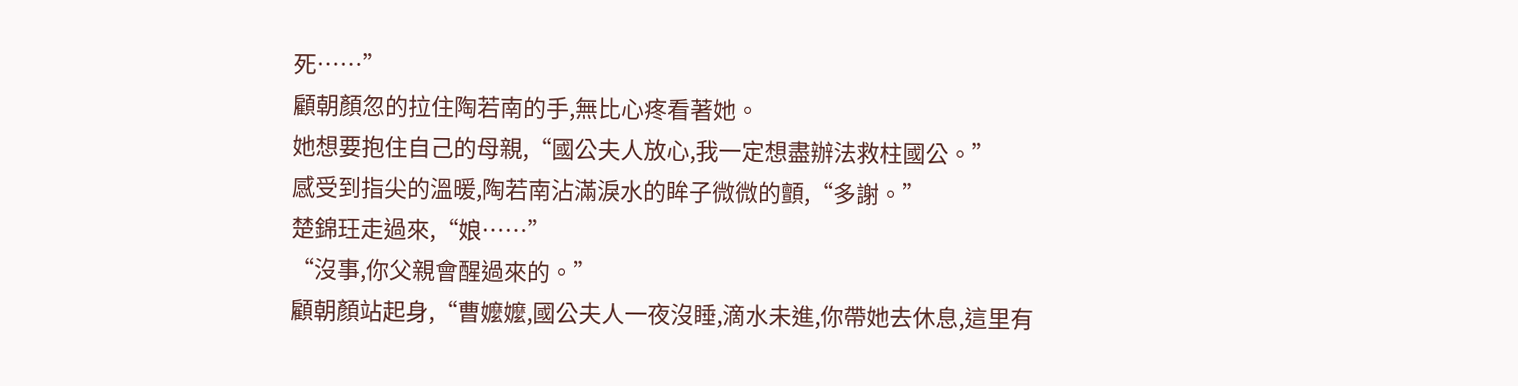死……”
顧朝顏忽的拉住陶若南的手,無比心疼看著她。
她想要抱住自己的母親,“國公夫人放心,我一定想盡辦法救柱國公。”
感受到指尖的溫暖,陶若南沾滿淚水的眸子微微的顫,“多謝。”
楚錦玨走過來,“娘……”
“沒事,你父親會醒過來的。”
顧朝顏站起身,“曹嬤嬤,國公夫人一夜沒睡,滴水未進,你帶她去休息,這里有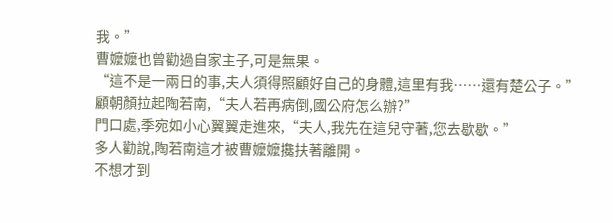我。”
曹嬤嬤也曾勸過自家主子,可是無果。
“這不是一兩日的事,夫人須得照顧好自己的身體,這里有我……還有楚公子。”
顧朝顏拉起陶若南,“夫人若再病倒,國公府怎么辦?”
門口處,季宛如小心翼翼走進來,“夫人,我先在這兒守著,您去歇歇。”
多人勸說,陶若南這才被曹嬤嬤攙扶著離開。
不想才到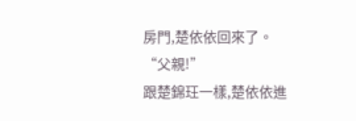房門,楚依依回來了。
“父親!”
跟楚錦玨一樣,楚依依進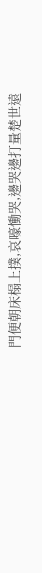門便朝床榻上撲,哀嚎慟哭,邊哭邊打量楚世遠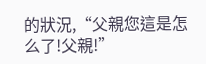的狀況,“父親您這是怎么了!父親!”